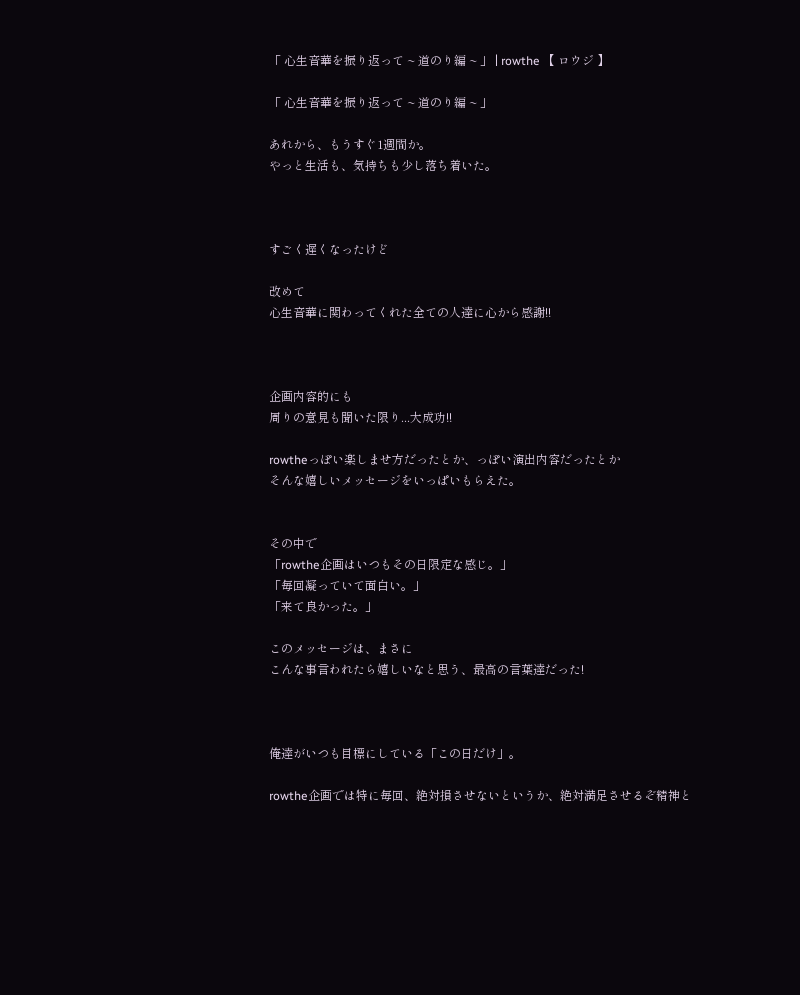「 心生音華を振り返って ~ 道のり編 ~ 」 | rowthe 【 ロウジ 】

「 心生音華を振り返って ~ 道のり編 ~ 」

あれから、もうすぐ1週間か。
やっと生活も、気持ちも少し落ち着いた。



すごく遅くなったけど

改めて
心生音華に関わってくれた全ての人達に心から感謝!!



企画内容的にも
周りの意見も聞いた限り...大成功!!

rowtheっぽい楽しませ方だったとか、っぽい演出内容だったとか
そんな嬉しいメッセージをいっぱいもらえた。


その中で
「rowthe企画はいつもその日限定な感じ。」
「毎回凝っていて面白い。」
「来て良かった。」

このメッセージは、まさに
こんな事言われたら嬉しいなと思う、最高の言葉達だった!



俺達がいつも目標にしている「この日だけ」。

rowthe企画では特に毎回、絶対損させないというか、絶対満足させるぞ精神と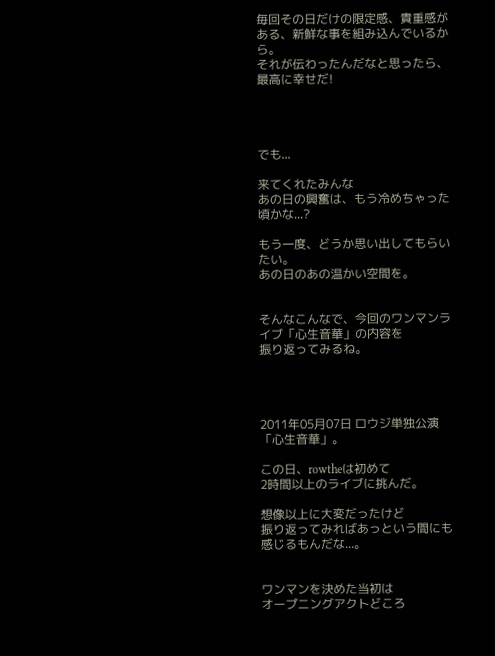毎回その日だけの限定感、貴重感がある、新鮮な事を組み込んでいるから。
それが伝わったんだなと思ったら、最高に幸せだ!




でも...

来てくれたみんな
あの日の興奮は、もう冷めちゃった頃かな...?

もう一度、どうか思い出してもらいたい。
あの日のあの温かい空間を。


そんなこんなで、今回のワンマンライブ「心生音華」の内容を
振り返ってみるね。




2011年05月07日 ロウジ単独公演「心生音華」。

この日、rowtheは初めて
2時間以上のライブに挑んだ。

想像以上に大変だったけど
振り返ってみればあっという間にも感じるもんだな...。


ワンマンを決めた当初は
オープニングアクトどころ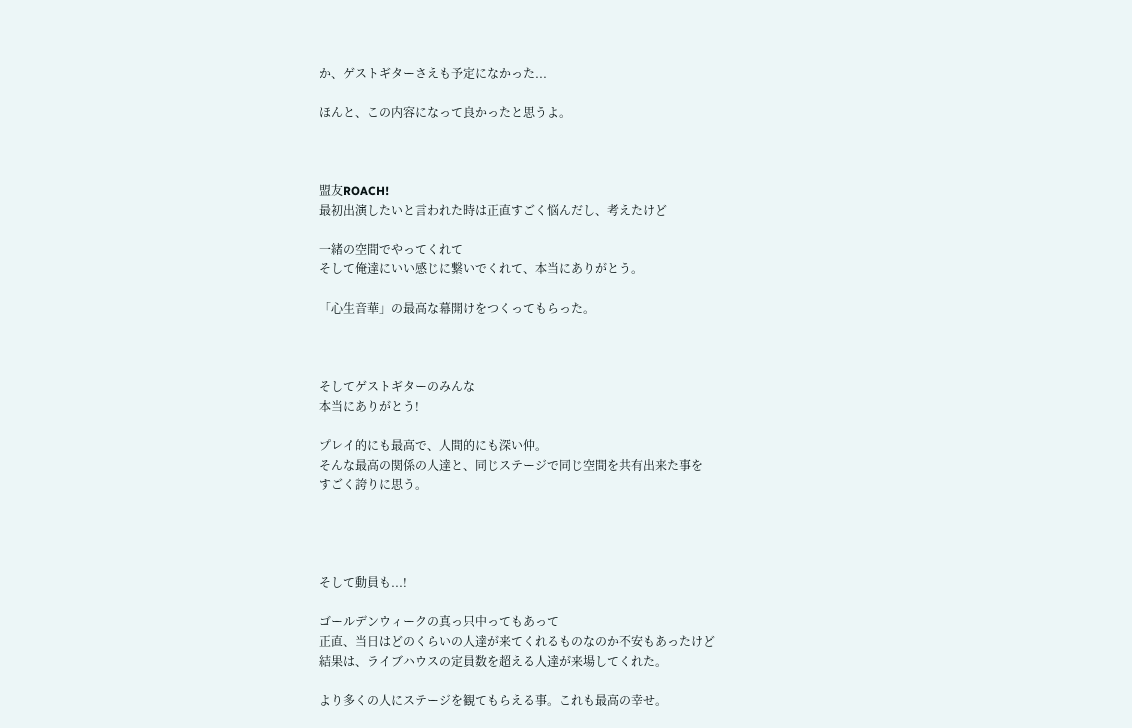か、ゲストギターさえも予定になかった...

ほんと、この内容になって良かったと思うよ。



盟友ROACH!
最初出演したいと言われた時は正直すごく悩んだし、考えたけど

一緒の空間でやってくれて
そして俺達にいい感じに繋いでくれて、本当にありがとう。

「心生音華」の最高な幕開けをつくってもらった。



そしてゲストギターのみんな
本当にありがとう!

プレイ的にも最高で、人間的にも深い仲。
そんな最高の関係の人達と、同じステージで同じ空間を共有出来た事を
すごく誇りに思う。




そして動員も...!

ゴールデンウィークの真っ只中ってもあって
正直、当日はどのくらいの人達が来てくれるものなのか不安もあったけど
結果は、ライブハウスの定員数を超える人達が来場してくれた。

より多くの人にステージを観てもらえる事。これも最高の幸せ。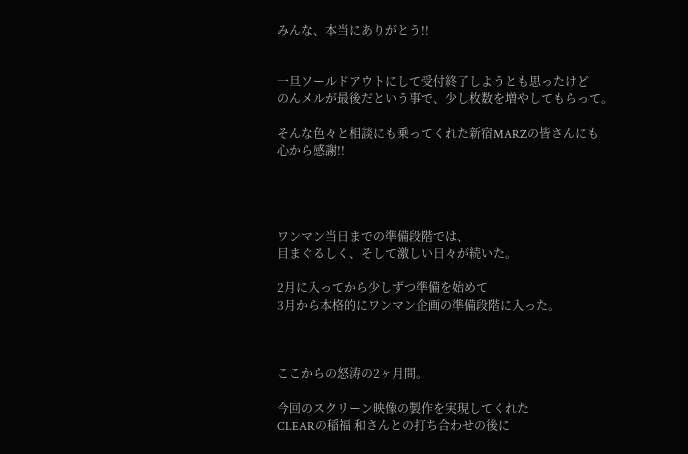みんな、本当にありがとう!!


一旦ソールドアウトにして受付終了しようとも思ったけど
のんメルが最後だという事で、少し枚数を増やしてもらって。

そんな色々と相談にも乗ってくれた新宿MARZの皆さんにも
心から感謝!!




ワンマン当日までの準備段階では、
目まぐるしく、そして激しい日々が続いた。

2月に入ってから少しずつ準備を始めて
3月から本格的にワンマン企画の準備段階に入った。



ここからの怒涛の2ヶ月間。

今回のスクリーン映像の製作を実現してくれた
CLEARの稲福 和さんとの打ち合わせの後に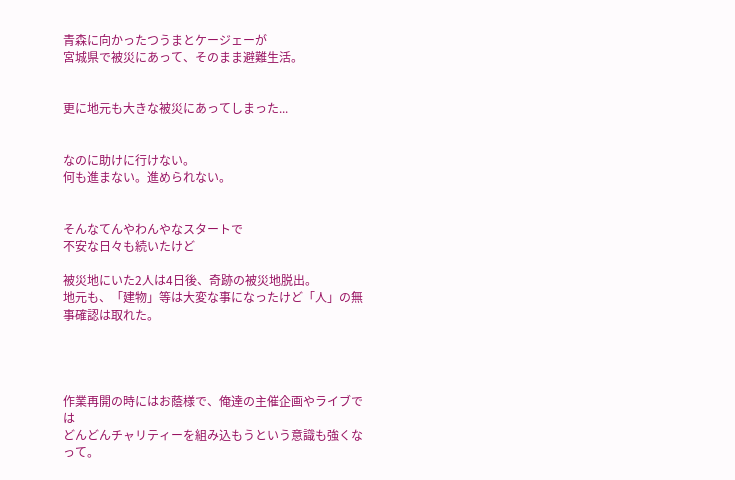青森に向かったつうまとケージェーが
宮城県で被災にあって、そのまま避難生活。


更に地元も大きな被災にあってしまった...


なのに助けに行けない。
何も進まない。進められない。


そんなてんやわんやなスタートで
不安な日々も続いたけど

被災地にいた2人は4日後、奇跡の被災地脱出。
地元も、「建物」等は大変な事になったけど「人」の無事確認は取れた。




作業再開の時にはお蔭様で、俺達の主催企画やライブでは
どんどんチャリティーを組み込もうという意識も強くなって。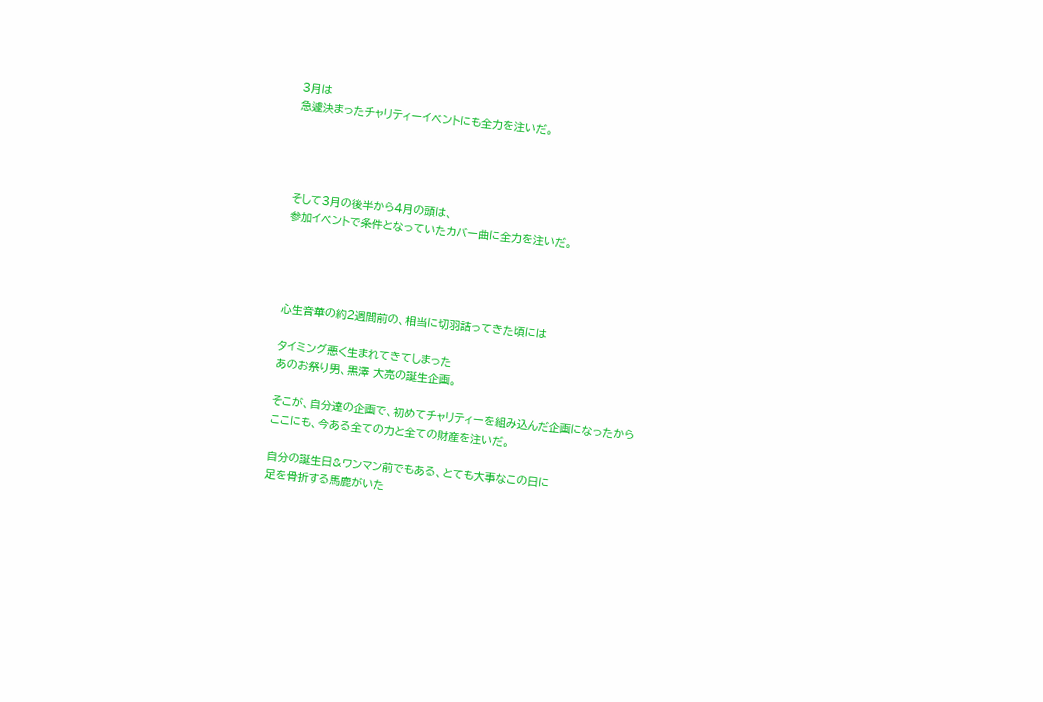3月は
急遽決まったチャリティーイベントにも全力を注いだ。




そして3月の後半から4月の頭は、
参加イベントで条件となっていたカバー曲に全力を注いだ。




心生音華の約2週間前の、相当に切羽詰ってきた頃には

タイミング悪く生まれてきてしまった
あのお祭り男、黒澤 大亮の誕生企画。

そこが、自分達の企画で、初めてチャリティーを組み込んだ企画になったから
ここにも、今ある全ての力と全ての財産を注いだ。

自分の誕生日&ワンマン前でもある、とても大事なこの日に
足を骨折する馬鹿がいた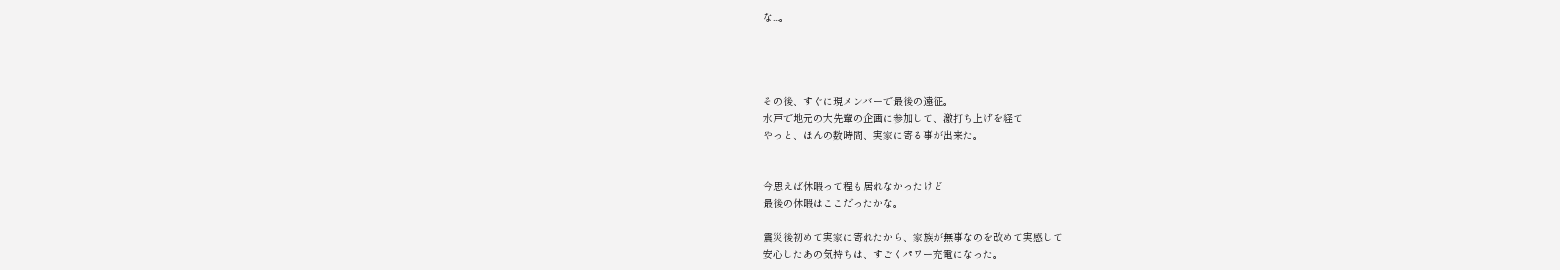な...。




その後、すぐに現メンバーで最後の遠征。
水戸で地元の大先輩の企画に参加して、激打ち上げを経て
やっと、ほんの数時間、実家に寄る事が出来た。


今思えば休暇って程も居れなかったけど
最後の休暇はここだったかな。

震災後初めて実家に寄れたから、家族が無事なのを改めて実感して
安心したあの気持ちは、すごくパワー充電になった。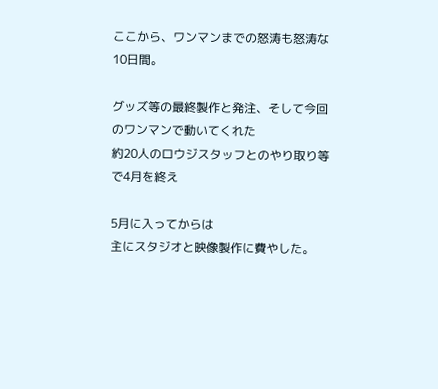ここから、ワンマンまでの怒涛も怒涛な10日間。

グッズ等の最終製作と発注、そして今回のワンマンで動いてくれた
約20人のロウジスタッフとのやり取り等で4月を終え

5月に入ってからは
主にスタジオと映像製作に費やした。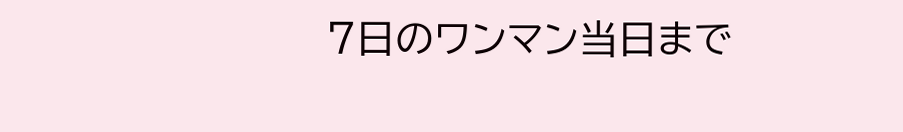7日のワンマン当日まで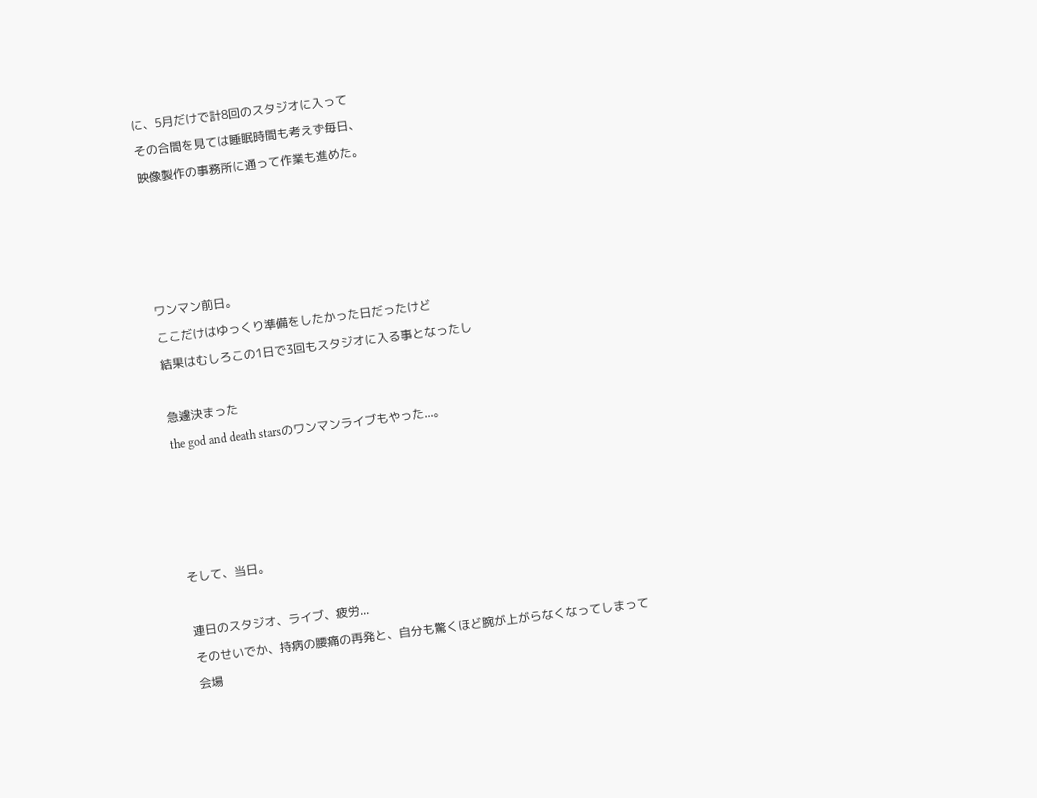に、5月だけで計8回のスタジオに入って
その合間を見ては睡眠時間も考えず毎日、
映像製作の事務所に通って作業も進めた。




ワンマン前日。
ここだけはゆっくり準備をしたかった日だったけど
結果はむしろこの1日で3回もスタジオに入る事となったし

急遽決まった
the god and death starsのワンマンライブもやった...。




そして、当日。

連日のスタジオ、ライブ、疲労...
そのせいでか、持病の腰痛の再発と、自分も驚くほど腕が上がらなくなってしまって
会場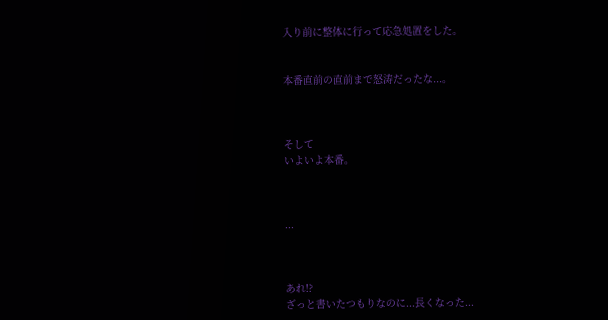入り前に整体に行って応急処置をした。


本番直前の直前まで怒涛だったな...。



そして
いよいよ本番。



...



あれ!?
ざっと書いたつもりなのに...長くなった...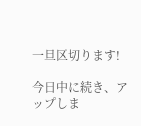一旦区切ります!

今日中に続き、アップしま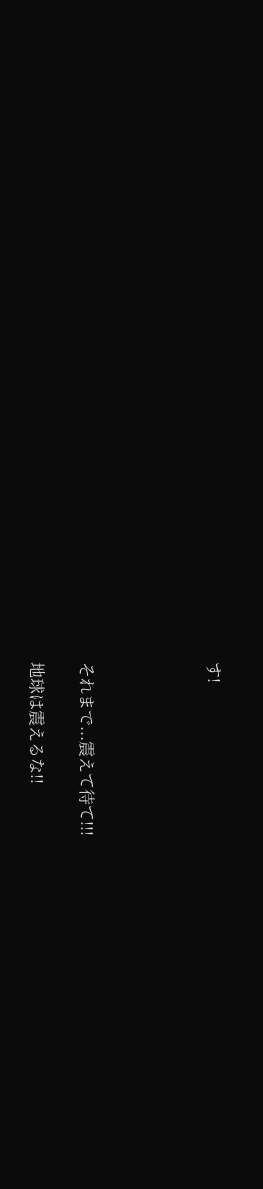す!




それまで...震えて待て!!!

地球は震えるな!!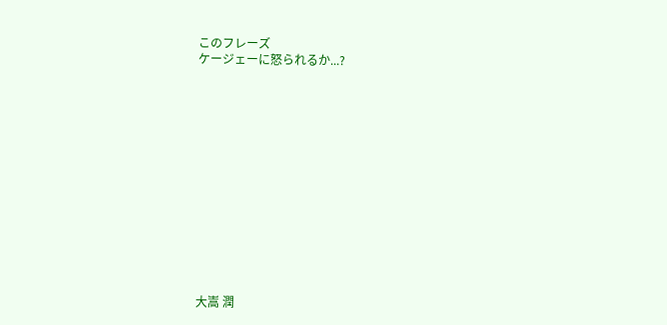このフレーズ
ケージェーに怒られるか...?














大嵩 潤